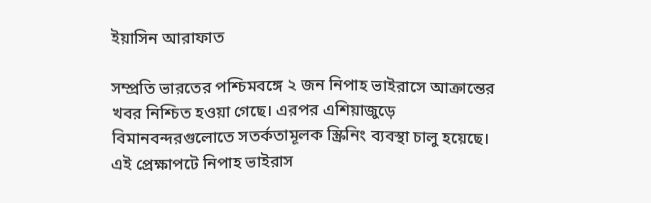ইয়াসিন আরাফাত

সম্প্রতি ভারতের পশ্চিমবঙ্গে ২ জন নিপাহ ভাইরাসে আক্রান্তের খবর নিশ্চিত হওয়া গেছে। এরপর এশিয়াজুড়ে বিমানবন্দরগুলোতে সতর্কতামূলক স্ক্রিনিং ব্যবস্থা চালু হয়েছে। এই প্রেক্ষাপটে নিপাহ ভাইরাস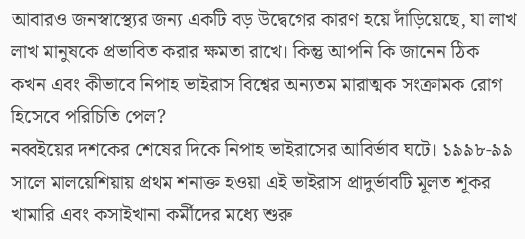আবারও জনস্বাস্থ্যের জন্য একটি বড় উদ্বেগের কারণ হয়ে দাঁড়িয়েছে, যা লাখ লাখ মানুষকে প্রভাবিত করার ক্ষমতা রাখে। কিন্তু আপনি কি জানেন ঠিক কখন এবং কীভাবে নিপাহ ভাইরাস বিশ্বের অন্যতম মারাত্মক সংক্রামক রোগ হিসেবে পরিচিতি পেল?
নব্বইয়ের দশকের শেষের দিকে নিপাহ ভাইরাসের আবির্ভাব ঘটে। ১৯৯৮-৯৯ সালে মালয়েশিয়ায় প্রথম শনাক্ত হওয়া এই ভাইরাস প্রাদুর্ভাবটি মূলত শূকর খামারি এবং কসাইখানা কর্মীদের মধ্যে শুরু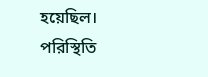হয়েছিল। পরিস্থিতি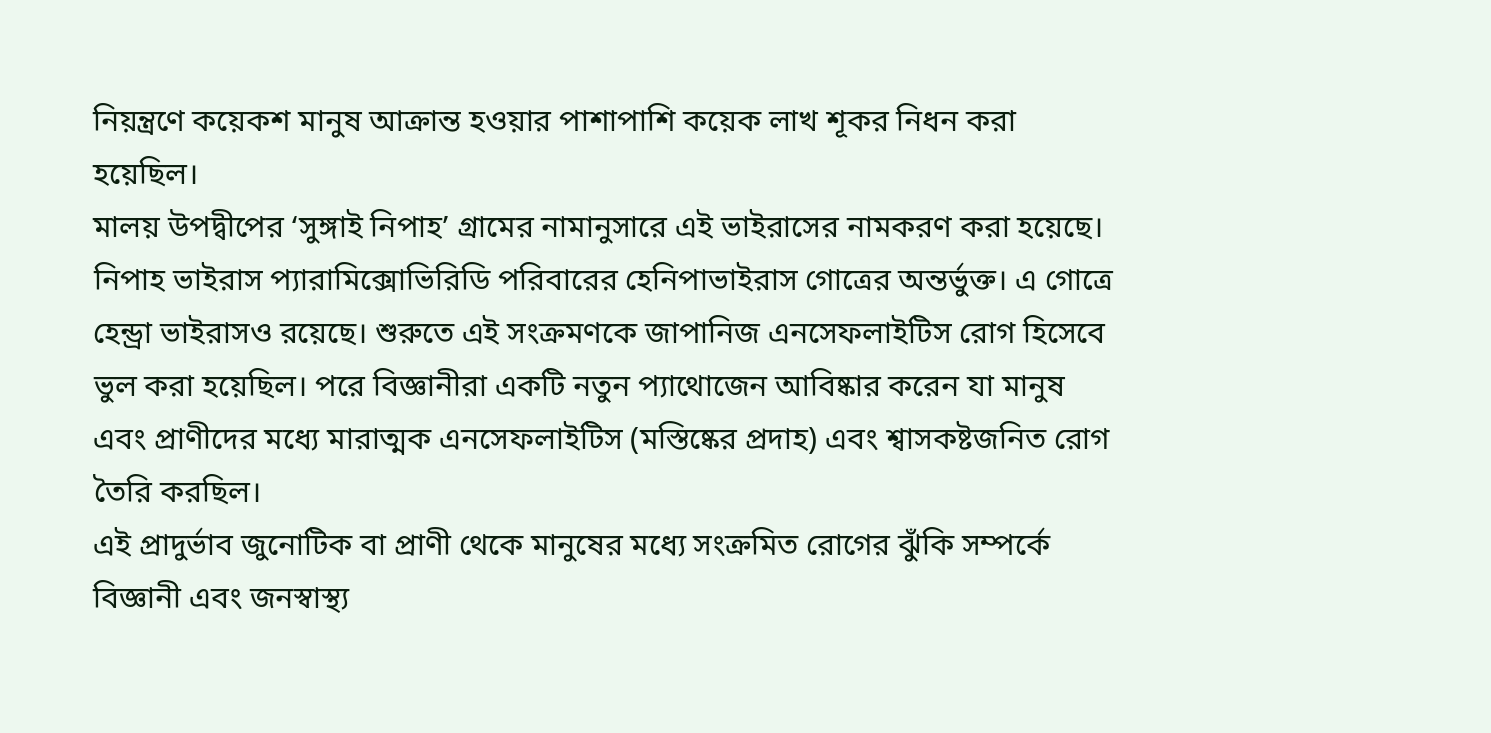নিয়ন্ত্রণে কয়েকশ মানুষ আক্রান্ত হওয়ার পাশাপাশি কয়েক লাখ শূকর নিধন করা হয়েছিল।
মালয় উপদ্বীপের ‘সুঙ্গাই নিপাহ’ গ্রামের নামানুসারে এই ভাইরাসের নামকরণ করা হয়েছে। নিপাহ ভাইরাস প্যারামিক্সোভিরিডি পরিবারের হেনিপাভাইরাস গোত্রের অন্তর্ভুক্ত। এ গোত্রে হেন্ড্রা ভাইরাসও রয়েছে। শুরুতে এই সংক্রমণকে জাপানিজ এনসেফলাইটিস রোগ হিসেবে ভুল করা হয়েছিল। পরে বিজ্ঞানীরা একটি নতুন প্যাথোজেন আবিষ্কার করেন যা মানুষ এবং প্রাণীদের মধ্যে মারাত্মক এনসেফলাইটিস (মস্তিষ্কের প্রদাহ) এবং শ্বাসকষ্টজনিত রোগ তৈরি করছিল।
এই প্রাদুর্ভাব জুনোটিক বা প্রাণী থেকে মানুষের মধ্যে সংক্রমিত রোগের ঝুঁকি সম্পর্কে বিজ্ঞানী এবং জনস্বাস্থ্য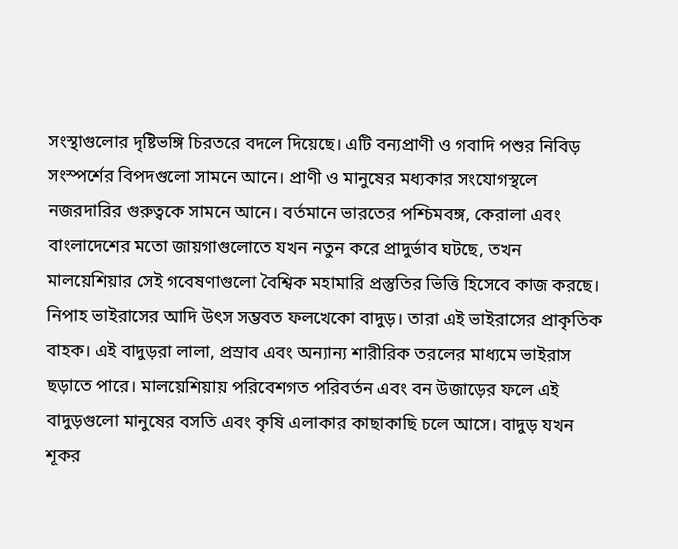সংস্থাগুলোর দৃষ্টিভঙ্গি চিরতরে বদলে দিয়েছে। এটি বন্যপ্রাণী ও গবাদি পশুর নিবিড় সংস্পর্শের বিপদগুলো সামনে আনে। প্রাণী ও মানুষের মধ্যকার সংযোগস্থলে নজরদারির গুরুত্বকে সামনে আনে। বর্তমানে ভারতের পশ্চিমবঙ্গ, কেরালা এবং বাংলাদেশের মতো জায়গাগুলোতে যখন নতুন করে প্রাদুর্ভাব ঘটছে, তখন মালয়েশিয়ার সেই গবেষণাগুলো বৈশ্বিক মহামারি প্রস্তুতির ভিত্তি হিসেবে কাজ করছে।
নিপাহ ভাইরাসের আদি উৎস সম্ভবত ফলখেকো বাদুড়। তারা এই ভাইরাসের প্রাকৃতিক বাহক। এই বাদুড়রা লালা, প্রস্রাব এবং অন্যান্য শারীরিক তরলের মাধ্যমে ভাইরাস ছড়াতে পারে। মালয়েশিয়ায় পরিবেশগত পরিবর্তন এবং বন উজাড়ের ফলে এই বাদুড়গুলো মানুষের বসতি এবং কৃষি এলাকার কাছাকাছি চলে আসে। বাদুড় যখন শূকর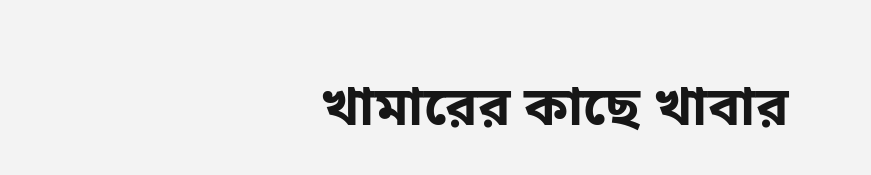খামারের কাছে খাবার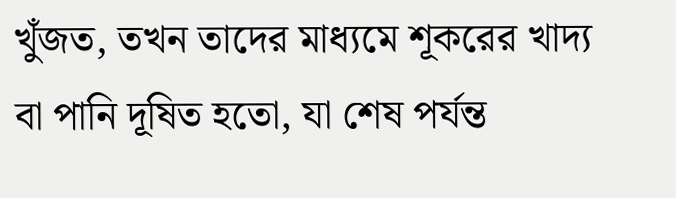খুঁজত, তখন তাদের মাধ্যমে শূকরের খাদ্য বা পানি দূষিত হতো, যা শেষ পর্যন্ত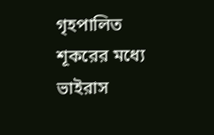গৃহপালিত শূকরের মধ্যে ভাইরাস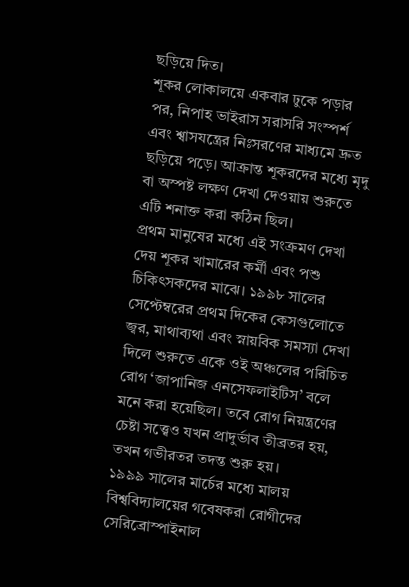ছড়িয়ে দিত।
শূকর লোকালয়ে একবার ঢুকে পড়ার পর, নিপাহ ভাইরাস সরাসরি সংস্পর্শ এবং শ্বাসযন্ত্রের নিঃসরণের মাধ্যমে দ্রুত ছড়িয়ে পড়ে। আক্রান্ত শূকরদের মধ্যে মৃদু বা অস্পষ্ট লক্ষণ দেখা দেওয়ায় শুরুতে এটি শনাক্ত করা কঠিন ছিল।
প্রথম মানুষের মধ্যে এই সংক্রমণ দেখা দেয় শূকর খামারের কর্মী এবং পশু চিকিৎসকদের মাঝে। ১৯৯৮ সালের সেপ্টেম্বরের প্রথম দিকের কেসগুলোতে জ্বর, মাথাব্যথা এবং স্নায়বিক সমস্যা দেখা দিলে শুরুতে একে ওই অঞ্চলের পরিচিত রোগ ‘জাপানিজ এনসেফলাইটিস’ বলে মনে করা হয়েছিল। তবে রোগ নিয়ন্ত্রণের চেষ্টা সত্ত্বেও যখন প্রাদুর্ভাব তীব্রতর হয়, তখন গভীরতর তদন্ত শুরু হয়।
১৯৯৯ সালের মার্চের মধ্যে মালয় বিশ্ববিদ্যালয়ের গবেষকরা রোগীদের সেরিব্রোস্পাইনাল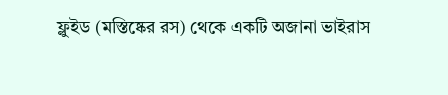ফ্লুইড (মস্তিষ্কের রস) থেকে একটি অজানা ভাইরাস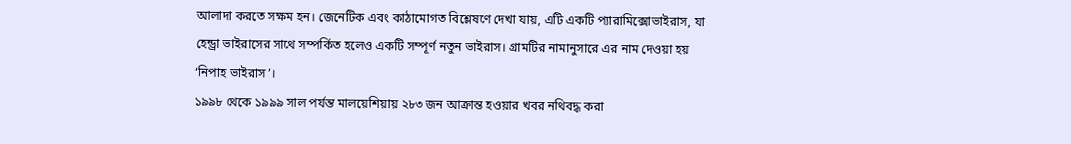আলাদা করতে সক্ষম হন। জেনেটিক এবং কাঠামোগত বিশ্লেষণে দেখা যায়, এটি একটি প্যারামিক্সোভাইরাস, যা হেন্ড্রা ভাইরাসের সাথে সম্পর্কিত হলেও একটি সম্পূর্ণ নতুন ভাইরাস। গ্রামটির নামানুসারে এর নাম দেওয়া হয় ‘নিপাহ ভাইরাস’।
১৯৯৮ থেকে ১৯৯৯ সাল পর্যন্ত মালয়েশিয়ায় ২৮৩ জন আক্রান্ত হওয়ার খবর নথিবদ্ধ করা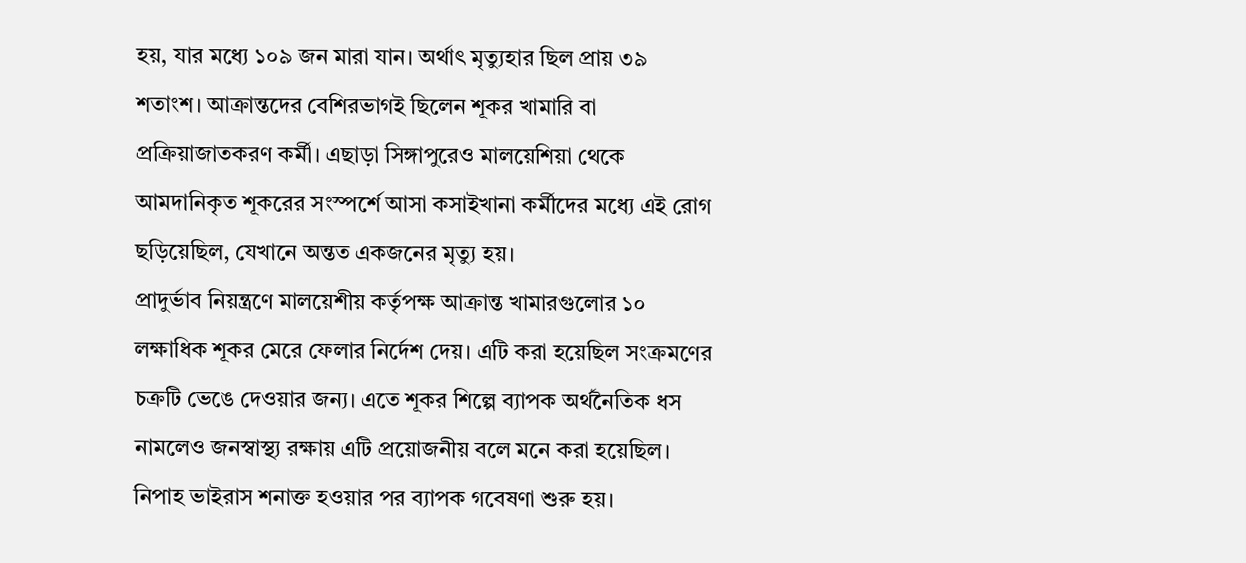হয়, যার মধ্যে ১০৯ জন মারা যান। অর্থাৎ মৃত্যুহার ছিল প্রায় ৩৯ শতাংশ। আক্রান্তদের বেশিরভাগই ছিলেন শূকর খামারি বা প্রক্রিয়াজাতকরণ কর্মী। এছাড়া সিঙ্গাপুরেও মালয়েশিয়া থেকে আমদানিকৃত শূকরের সংস্পর্শে আসা কসাইখানা কর্মীদের মধ্যে এই রোগ ছড়িয়েছিল, যেখানে অন্তত একজনের মৃত্যু হয়।
প্রাদুর্ভাব নিয়ন্ত্রণে মালয়েশীয় কর্তৃপক্ষ আক্রান্ত খামারগুলোর ১০ লক্ষাধিক শূকর মেরে ফেলার নির্দেশ দেয়। এটি করা হয়েছিল সংক্রমণের চক্রটি ভেঙে দেওয়ার জন্য। এতে শূকর শিল্পে ব্যাপক অর্থনৈতিক ধস নামলেও জনস্বাস্থ্য রক্ষায় এটি প্রয়োজনীয় বলে মনে করা হয়েছিল।
নিপাহ ভাইরাস শনাক্ত হওয়ার পর ব্যাপক গবেষণা শুরু হয়।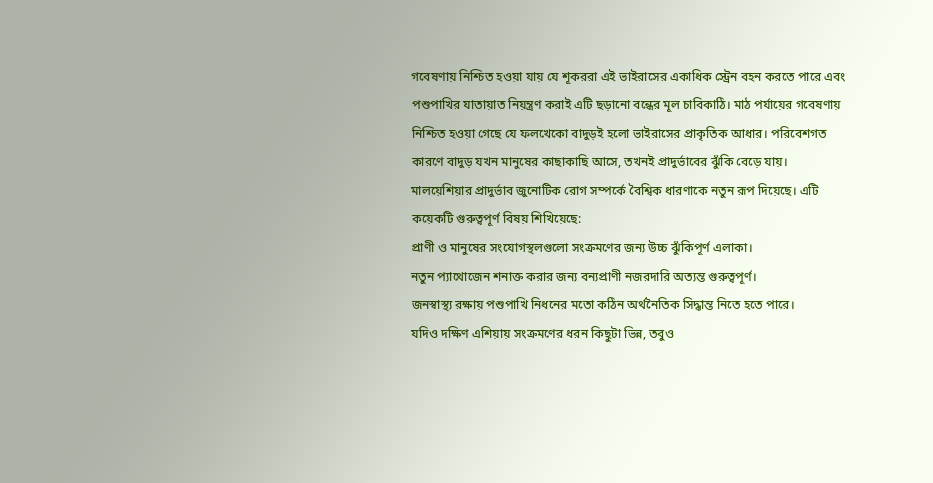গবেষণায় নিশ্চিত হওয়া যায় যে শূকররা এই ভাইরাসের একাধিক স্ট্রেন বহন করতে পারে এবং পশুপাখির যাতায়াত নিয়ন্ত্রণ করাই এটি ছড়ানো বন্ধের মূল চাবিকাঠি। মাঠ পর্যায়ের গবেষণায় নিশ্চিত হওয়া গেছে যে ফলখেকো বাদুড়ই হলো ভাইরাসের প্রাকৃতিক আধার। পরিবেশগত কারণে বাদুড় যখন মানুষের কাছাকাছি আসে, তখনই প্রাদুর্ভাবের ঝুঁকি বেড়ে যায়।
মালয়েশিয়ার প্রাদুর্ভাব জুনোটিক রোগ সম্পর্কে বৈশ্বিক ধারণাকে নতুন রূপ দিয়েছে। এটি কয়েকটি গুরুত্বপূর্ণ বিষয় শিখিয়েছে:
প্রাণী ও মানুষের সংযোগস্থলগুলো সংক্রমণের জন্য উচ্চ ঝুঁকিপূর্ণ এলাকা।
নতুন প্যাথোজেন শনাক্ত করার জন্য বন্যপ্রাণী নজরদারি অত্যন্ত গুরুত্বপূর্ণ।
জনস্বাস্থ্য রক্ষায় পশুপাখি নিধনের মতো কঠিন অর্থনৈতিক সিদ্ধান্ত নিতে হতে পারে।
যদিও দক্ষিণ এশিয়ায় সংক্রমণের ধরন কিছুটা ভিন্ন, তবুও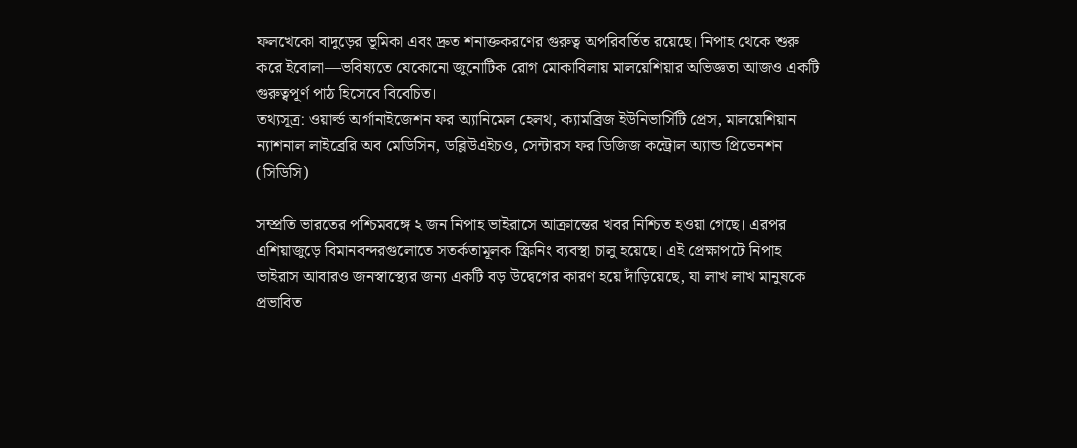ফলখেকো বাদুড়ের ভূমিকা এবং দ্রুত শনাক্তকরণের গুরুত্ব অপরিবর্তিত রয়েছে। নিপাহ থেকে শুরু করে ইবোলা—ভবিষ্যতে যেকোনো জুনোটিক রোগ মোকাবিলায় মালয়েশিয়ার অভিজ্ঞতা আজও একটি গুরুত্বপূর্ণ পাঠ হিসেবে বিবেচিত।
তথ্যসূত্র: ওয়ার্ল্ড অর্গানাইজেশন ফর অ্যানিমেল হেলথ, ক্যামব্রিজ ইউনিভার্সিটি প্রেস, মালয়েশিয়ান ন্যাশনাল লাইব্রেরি অব মেডিসিন, ডব্লিউএইচও, সেন্টারস ফর ডিজিজ কন্ট্রোল অ্যান্ড প্রিভেনশন (সিডিসি)

সম্প্রতি ভারতের পশ্চিমবঙ্গে ২ জন নিপাহ ভাইরাসে আক্রান্তের খবর নিশ্চিত হওয়া গেছে। এরপর এশিয়াজুড়ে বিমানবন্দরগুলোতে সতর্কতামূলক স্ক্রিনিং ব্যবস্থা চালু হয়েছে। এই প্রেক্ষাপটে নিপাহ ভাইরাস আবারও জনস্বাস্থ্যের জন্য একটি বড় উদ্বেগের কারণ হয়ে দাঁড়িয়েছে, যা লাখ লাখ মানুষকে প্রভাবিত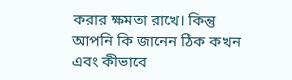করার ক্ষমতা রাখে। কিন্তু আপনি কি জানেন ঠিক কখন এবং কীভাবে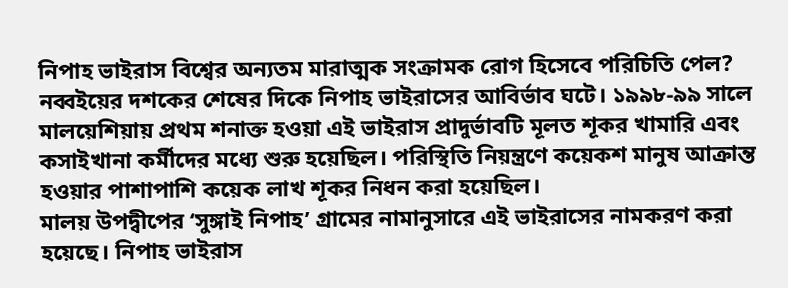নিপাহ ভাইরাস বিশ্বের অন্যতম মারাত্মক সংক্রামক রোগ হিসেবে পরিচিতি পেল?
নব্বইয়ের দশকের শেষের দিকে নিপাহ ভাইরাসের আবির্ভাব ঘটে। ১৯৯৮-৯৯ সালে মালয়েশিয়ায় প্রথম শনাক্ত হওয়া এই ভাইরাস প্রাদুর্ভাবটি মূলত শূকর খামারি এবং কসাইখানা কর্মীদের মধ্যে শুরু হয়েছিল। পরিস্থিতি নিয়ন্ত্রণে কয়েকশ মানুষ আক্রান্ত হওয়ার পাশাপাশি কয়েক লাখ শূকর নিধন করা হয়েছিল।
মালয় উপদ্বীপের ‘সুঙ্গাই নিপাহ’ গ্রামের নামানুসারে এই ভাইরাসের নামকরণ করা হয়েছে। নিপাহ ভাইরাস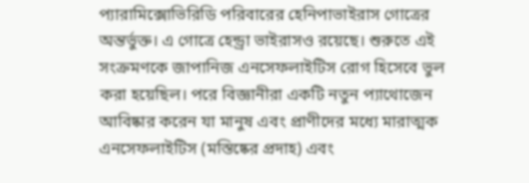প্যারামিক্সোভিরিডি পরিবারের হেনিপাভাইরাস গোত্রের অন্তর্ভুক্ত। এ গোত্রে হেন্ড্রা ভাইরাসও রয়েছে। শুরুতে এই সংক্রমণকে জাপানিজ এনসেফলাইটিস রোগ হিসেবে ভুল করা হয়েছিল। পরে বিজ্ঞানীরা একটি নতুন প্যাথোজেন আবিষ্কার করেন যা মানুষ এবং প্রাণীদের মধ্যে মারাত্মক এনসেফলাইটিস (মস্তিষ্কের প্রদাহ) এবং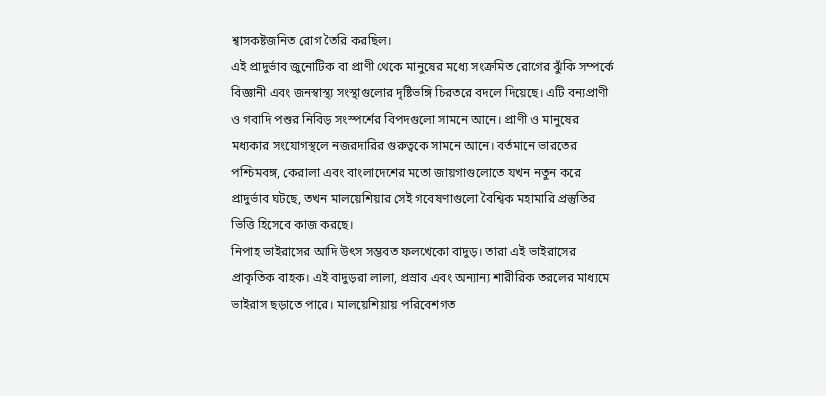শ্বাসকষ্টজনিত রোগ তৈরি করছিল।
এই প্রাদুর্ভাব জুনোটিক বা প্রাণী থেকে মানুষের মধ্যে সংক্রমিত রোগের ঝুঁকি সম্পর্কে বিজ্ঞানী এবং জনস্বাস্থ্য সংস্থাগুলোর দৃষ্টিভঙ্গি চিরতরে বদলে দিয়েছে। এটি বন্যপ্রাণী ও গবাদি পশুর নিবিড় সংস্পর্শের বিপদগুলো সামনে আনে। প্রাণী ও মানুষের মধ্যকার সংযোগস্থলে নজরদারির গুরুত্বকে সামনে আনে। বর্তমানে ভারতের পশ্চিমবঙ্গ, কেরালা এবং বাংলাদেশের মতো জায়গাগুলোতে যখন নতুন করে প্রাদুর্ভাব ঘটছে, তখন মালয়েশিয়ার সেই গবেষণাগুলো বৈশ্বিক মহামারি প্রস্তুতির ভিত্তি হিসেবে কাজ করছে।
নিপাহ ভাইরাসের আদি উৎস সম্ভবত ফলখেকো বাদুড়। তারা এই ভাইরাসের প্রাকৃতিক বাহক। এই বাদুড়রা লালা, প্রস্রাব এবং অন্যান্য শারীরিক তরলের মাধ্যমে ভাইরাস ছড়াতে পারে। মালয়েশিয়ায় পরিবেশগত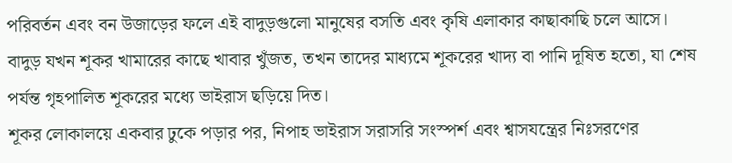পরিবর্তন এবং বন উজাড়ের ফলে এই বাদুড়গুলো মানুষের বসতি এবং কৃষি এলাকার কাছাকাছি চলে আসে। বাদুড় যখন শূকর খামারের কাছে খাবার খুঁজত, তখন তাদের মাধ্যমে শূকরের খাদ্য বা পানি দূষিত হতো, যা শেষ পর্যন্ত গৃহপালিত শূকরের মধ্যে ভাইরাস ছড়িয়ে দিত।
শূকর লোকালয়ে একবার ঢুকে পড়ার পর, নিপাহ ভাইরাস সরাসরি সংস্পর্শ এবং শ্বাসযন্ত্রের নিঃসরণের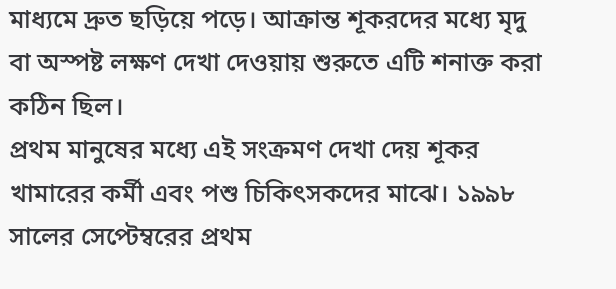মাধ্যমে দ্রুত ছড়িয়ে পড়ে। আক্রান্ত শূকরদের মধ্যে মৃদু বা অস্পষ্ট লক্ষণ দেখা দেওয়ায় শুরুতে এটি শনাক্ত করা কঠিন ছিল।
প্রথম মানুষের মধ্যে এই সংক্রমণ দেখা দেয় শূকর খামারের কর্মী এবং পশু চিকিৎসকদের মাঝে। ১৯৯৮ সালের সেপ্টেম্বরের প্রথম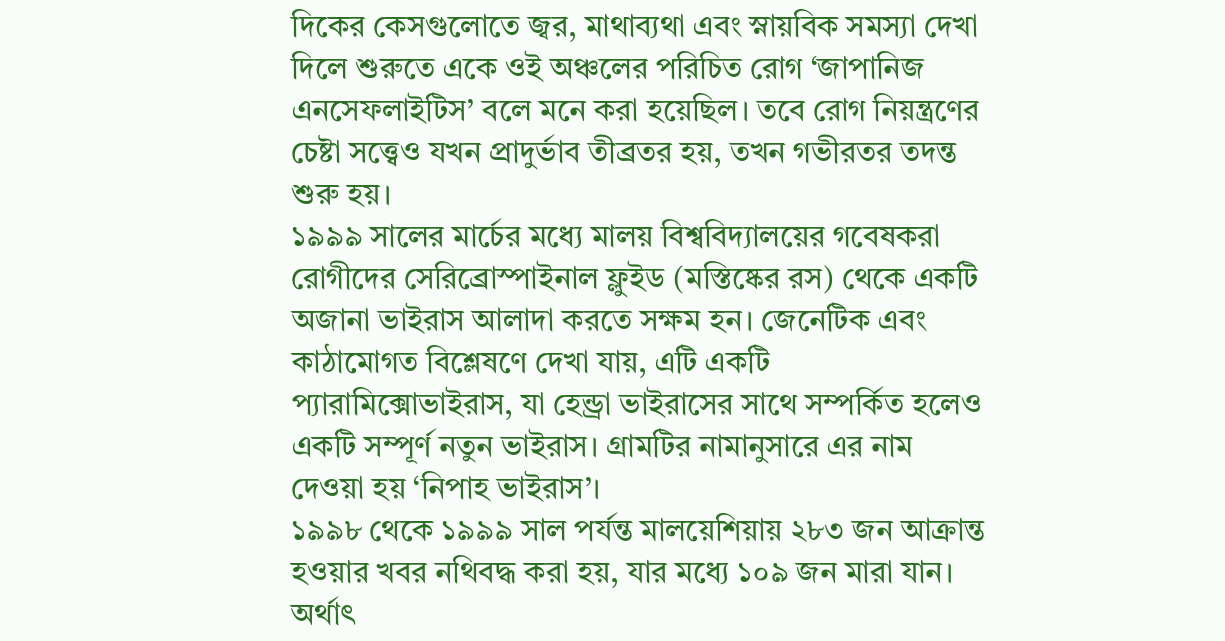দিকের কেসগুলোতে জ্বর, মাথাব্যথা এবং স্নায়বিক সমস্যা দেখা দিলে শুরুতে একে ওই অঞ্চলের পরিচিত রোগ ‘জাপানিজ এনসেফলাইটিস’ বলে মনে করা হয়েছিল। তবে রোগ নিয়ন্ত্রণের চেষ্টা সত্ত্বেও যখন প্রাদুর্ভাব তীব্রতর হয়, তখন গভীরতর তদন্ত শুরু হয়।
১৯৯৯ সালের মার্চের মধ্যে মালয় বিশ্ববিদ্যালয়ের গবেষকরা রোগীদের সেরিব্রোস্পাইনাল ফ্লুইড (মস্তিষ্কের রস) থেকে একটি অজানা ভাইরাস আলাদা করতে সক্ষম হন। জেনেটিক এবং কাঠামোগত বিশ্লেষণে দেখা যায়, এটি একটি প্যারামিক্সোভাইরাস, যা হেন্ড্রা ভাইরাসের সাথে সম্পর্কিত হলেও একটি সম্পূর্ণ নতুন ভাইরাস। গ্রামটির নামানুসারে এর নাম দেওয়া হয় ‘নিপাহ ভাইরাস’।
১৯৯৮ থেকে ১৯৯৯ সাল পর্যন্ত মালয়েশিয়ায় ২৮৩ জন আক্রান্ত হওয়ার খবর নথিবদ্ধ করা হয়, যার মধ্যে ১০৯ জন মারা যান। অর্থাৎ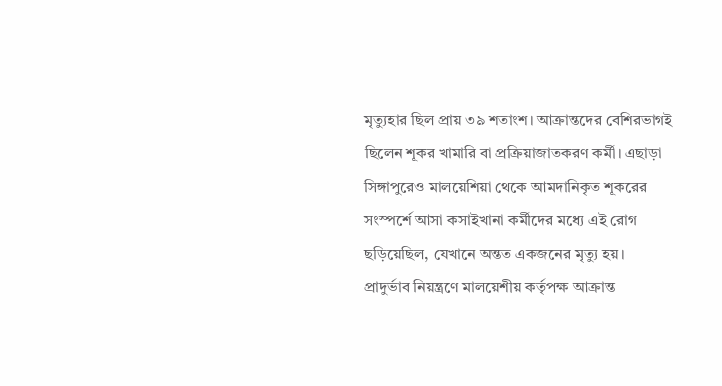মৃত্যুহার ছিল প্রায় ৩৯ শতাংশ। আক্রান্তদের বেশিরভাগই ছিলেন শূকর খামারি বা প্রক্রিয়াজাতকরণ কর্মী। এছাড়া সিঙ্গাপুরেও মালয়েশিয়া থেকে আমদানিকৃত শূকরের সংস্পর্শে আসা কসাইখানা কর্মীদের মধ্যে এই রোগ ছড়িয়েছিল, যেখানে অন্তত একজনের মৃত্যু হয়।
প্রাদুর্ভাব নিয়ন্ত্রণে মালয়েশীয় কর্তৃপক্ষ আক্রান্ত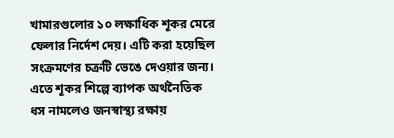খামারগুলোর ১০ লক্ষাধিক শূকর মেরে ফেলার নির্দেশ দেয়। এটি করা হয়েছিল সংক্রমণের চক্রটি ভেঙে দেওয়ার জন্য। এতে শূকর শিল্পে ব্যাপক অর্থনৈতিক ধস নামলেও জনস্বাস্থ্য রক্ষায়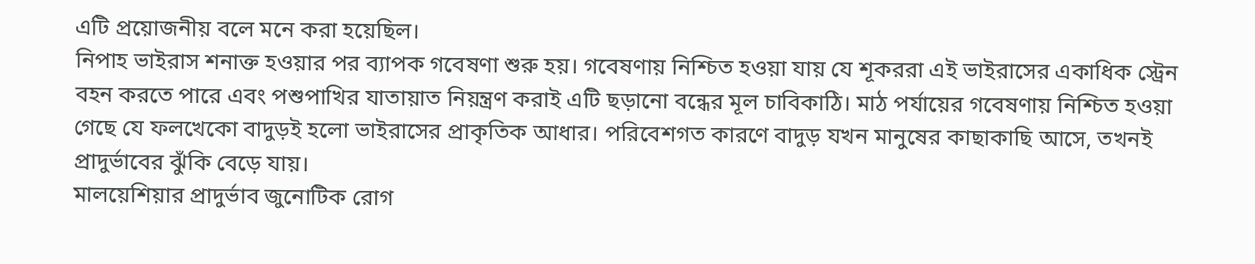এটি প্রয়োজনীয় বলে মনে করা হয়েছিল।
নিপাহ ভাইরাস শনাক্ত হওয়ার পর ব্যাপক গবেষণা শুরু হয়। গবেষণায় নিশ্চিত হওয়া যায় যে শূকররা এই ভাইরাসের একাধিক স্ট্রেন বহন করতে পারে এবং পশুপাখির যাতায়াত নিয়ন্ত্রণ করাই এটি ছড়ানো বন্ধের মূল চাবিকাঠি। মাঠ পর্যায়ের গবেষণায় নিশ্চিত হওয়া গেছে যে ফলখেকো বাদুড়ই হলো ভাইরাসের প্রাকৃতিক আধার। পরিবেশগত কারণে বাদুড় যখন মানুষের কাছাকাছি আসে, তখনই প্রাদুর্ভাবের ঝুঁকি বেড়ে যায়।
মালয়েশিয়ার প্রাদুর্ভাব জুনোটিক রোগ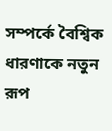সম্পর্কে বৈশ্বিক ধারণাকে নতুন রূপ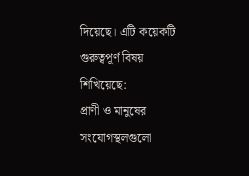দিয়েছে। এটি কয়েকটি গুরুত্বপূর্ণ বিষয় শিখিয়েছে:
প্রাণী ও মানুষের সংযোগস্থলগুলো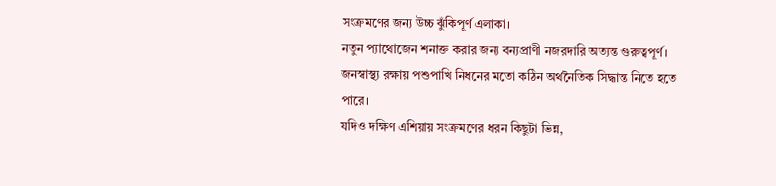সংক্রমণের জন্য উচ্চ ঝুঁকিপূর্ণ এলাকা।
নতুন প্যাথোজেন শনাক্ত করার জন্য বন্যপ্রাণী নজরদারি অত্যন্ত গুরুত্বপূর্ণ।
জনস্বাস্থ্য রক্ষায় পশুপাখি নিধনের মতো কঠিন অর্থনৈতিক সিদ্ধান্ত নিতে হতে পারে।
যদিও দক্ষিণ এশিয়ায় সংক্রমণের ধরন কিছুটা ভিন্ন,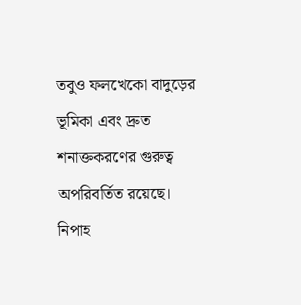তবুও ফলখেকো বাদুড়ের ভূমিকা এবং দ্রুত শনাক্তকরণের গুরুত্ব অপরিবর্তিত রয়েছে। নিপাহ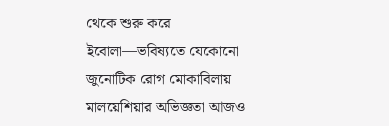থেকে শুরু করে ইবোলা—ভবিষ্যতে যেকোনো জুনোটিক রোগ মোকাবিলায় মালয়েশিয়ার অভিজ্ঞতা আজও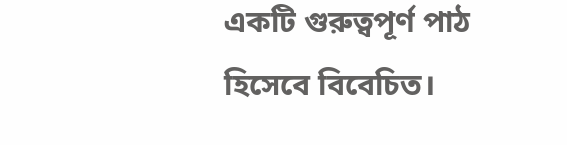একটি গুরুত্বপূর্ণ পাঠ হিসেবে বিবেচিত।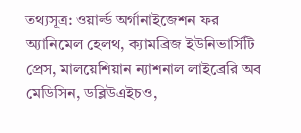তথ্যসূত্র: ওয়ার্ল্ড অর্গানাইজেশন ফর অ্যানিমেল হেলথ, ক্যামব্রিজ ইউনিভার্সিটি প্রেস, মালয়েশিয়ান ন্যাশনাল লাইব্রেরি অব মেডিসিন, ডব্লিউএইচও,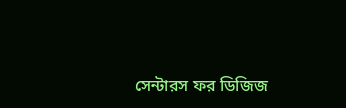সেন্টারস ফর ডিজিজ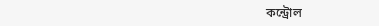কন্ট্রোল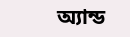অ্যান্ড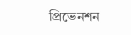প্রিভেনশন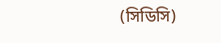(সিডিসি)